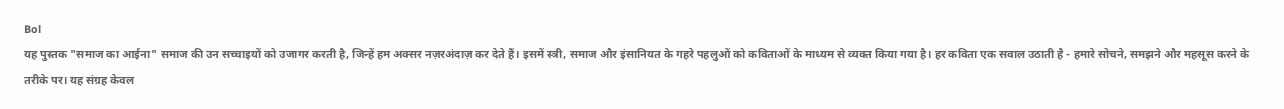Bol
यह पुस्तक "समाज का आईना" समाज की उन सच्चाइयों को उजागर करती है, जिन्हें हम अक्सर नज़रअंदाज़ कर देते हैं। इसमें स्त्री, समाज और इंसानियत के गहरे पहलुओं को कविताओं के माध्यम से व्यक्त किया गया है। हर कविता एक सवाल उठाती है - हमारे सोचने, समझने और महसूस करने के तरीके पर। यह संग्रह केवल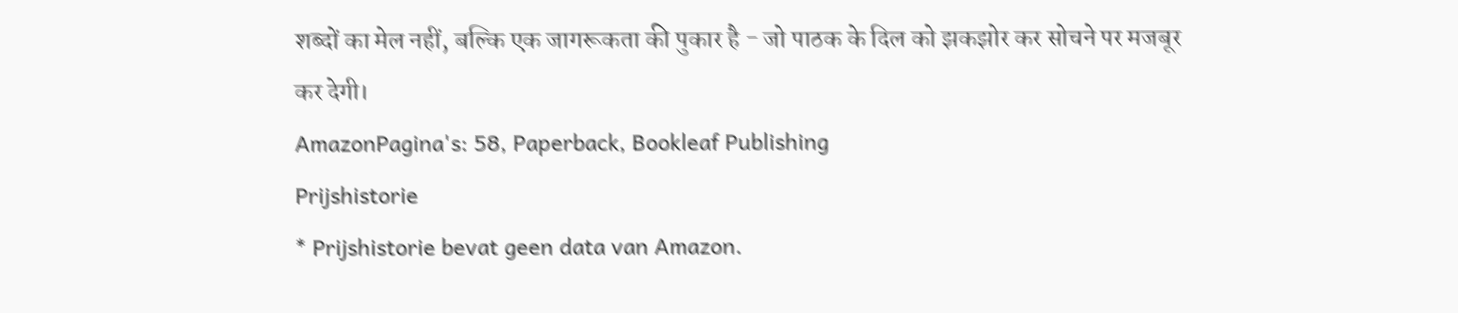शब्दों का मेल नहीं, बल्कि एक जागरूकता की पुकार है - जो पाठक के दिल को झकझोर कर सोचने पर मजबूर कर देगी।
AmazonPagina's: 58, Paperback, Bookleaf Publishing
Prijshistorie
* Prijshistorie bevat geen data van Amazon.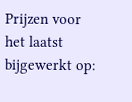Prijzen voor het laatst bijgewerkt op: